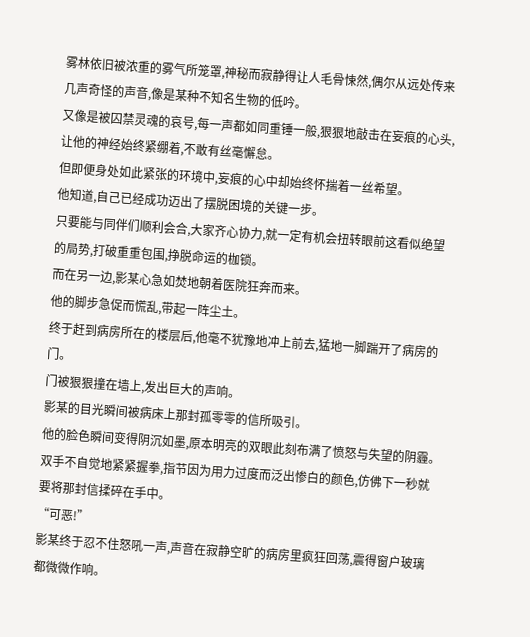雾林依旧被浓重的雾气所笼罩,神秘而寂静得让人毛骨悚然,偶尔从远处传来几声奇怪的声音,像是某种不知名生物的低吟。
又像是被囚禁灵魂的哀号,每一声都如同重锤一般,狠狠地敲击在妄痕的心头,让他的神经始终紧绷着,不敢有丝毫懈怠。
但即便身处如此紧张的环境中,妄痕的心中却始终怀揣着一丝希望。
他知道,自己已经成功迈出了摆脱困境的关键一步。
只要能与同伴们顺利会合,大家齐心协力,就一定有机会扭转眼前这看似绝望的局势,打破重重包围,挣脱命运的枷锁。
而在另一边,影某心急如焚地朝着医院狂奔而来。
他的脚步急促而慌乱,带起一阵尘土。
终于赶到病房所在的楼层后,他毫不犹豫地冲上前去,猛地一脚踹开了病房的门。
门被狠狠撞在墙上,发出巨大的声响。
影某的目光瞬间被病床上那封孤零零的信所吸引。
他的脸色瞬间变得阴沉如墨,原本明亮的双眼此刻布满了愤怒与失望的阴霾。
双手不自觉地紧紧握拳,指节因为用力过度而泛出惨白的颜色,仿佛下一秒就要将那封信揉碎在手中。
“可恶!”
影某终于忍不住怒吼一声,声音在寂静空旷的病房里疯狂回荡,震得窗户玻璃都微微作响。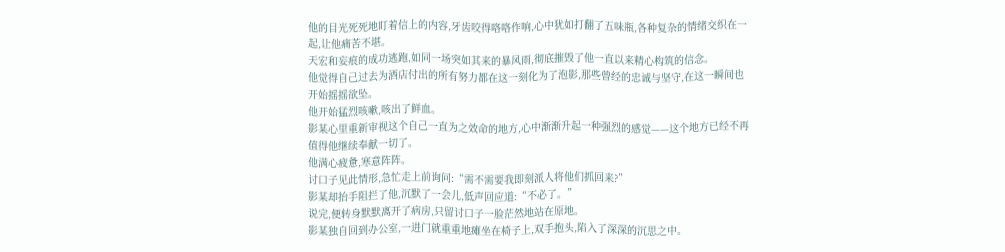他的目光死死地盯着信上的内容,牙齿咬得咯咯作响,心中犹如打翻了五味瓶,各种复杂的情绪交织在一起,让他痛苦不堪。
天宏和妄痕的成功逃跑,如同一场突如其来的暴风雨,彻底摧毁了他一直以来精心构筑的信念。
他觉得自己过去为酒店付出的所有努力都在这一刻化为了泡影,那些曾经的忠诚与坚守,在这一瞬间也开始摇摇欲坠。
他开始猛烈咳嗽,咳出了鲜血。
影某心里重新审视这个自己一直为之效命的地方,心中渐渐升起一种强烈的感觉——这个地方已经不再值得他继续奉献一切了。
他满心疲惫,寒意阵阵。
讨口子见此情形,急忙走上前询问:“需不需要我即刻派人将他们抓回来?”
影某却抬手阻拦了他,沉默了一会儿,低声回应道:“不必了。”
说完,便转身默默离开了病房,只留讨口子一脸茫然地站在原地。
影某独自回到办公室,一进门就重重地瘫坐在椅子上,双手抱头,陷入了深深的沉思之中。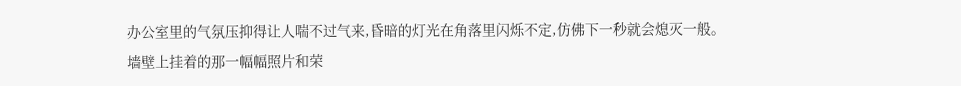办公室里的气氛压抑得让人喘不过气来,昏暗的灯光在角落里闪烁不定,仿佛下一秒就会熄灭一般。
墙壁上挂着的那一幅幅照片和荣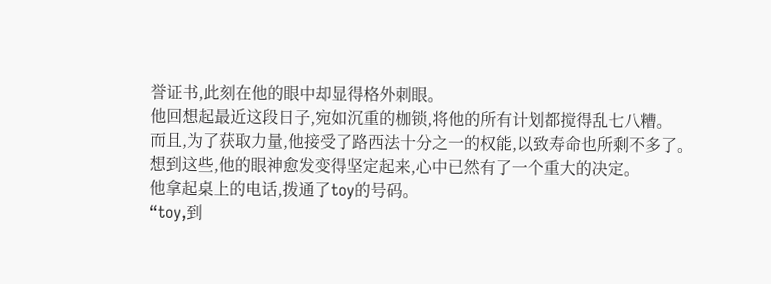誉证书,此刻在他的眼中却显得格外刺眼。
他回想起最近这段日子,宛如沉重的枷锁,将他的所有计划都搅得乱七八糟。
而且,为了获取力量,他接受了路西法十分之一的权能,以致寿命也所剩不多了。
想到这些,他的眼神愈发变得坚定起来,心中已然有了一个重大的决定。
他拿起桌上的电话,拨通了toy的号码。
“toy,到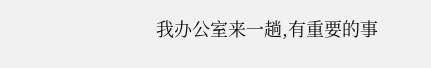我办公室来一趟,有重要的事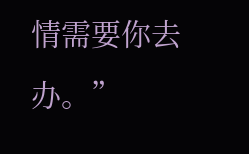情需要你去办。”